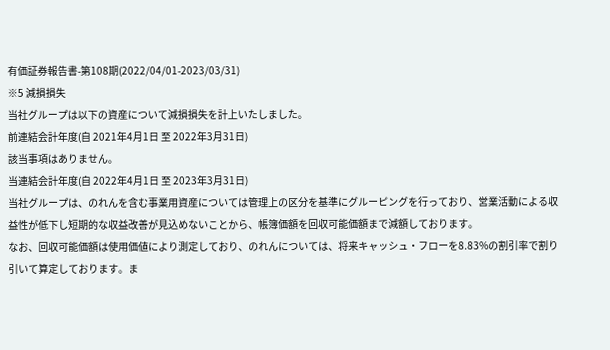有価証券報告書-第108期(2022/04/01-2023/03/31)
※5 減損損失
当社グループは以下の資産について減損損失を計上いたしました。
前連結会計年度(自 2021年4月1日 至 2022年3月31日)
該当事項はありません。
当連結会計年度(自 2022年4月1日 至 2023年3月31日)
当社グループは、のれんを含む事業用資産については管理上の区分を基準にグルーピングを行っており、営業活動による収益性が低下し短期的な収益改善が見込めないことから、帳簿価額を回収可能価額まで減額しております。
なお、回収可能価額は使用価値により測定しており、のれんについては、将来キャッシュ・フローを8.83%の割引率で割り引いて算定しております。ま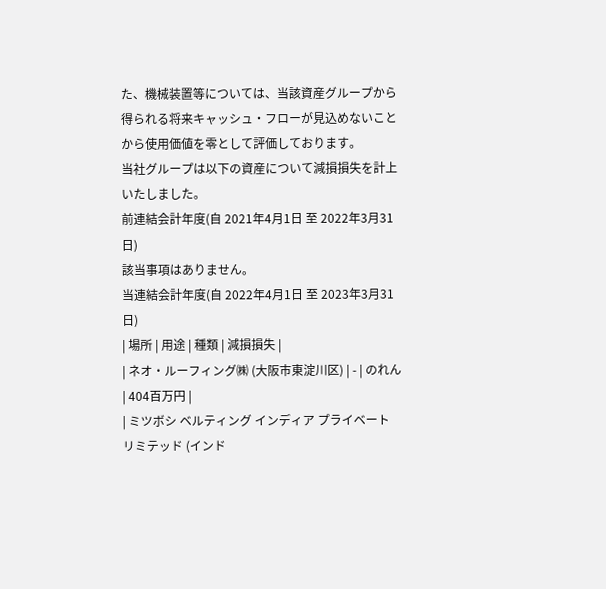た、機械装置等については、当該資産グループから得られる将来キャッシュ・フローが見込めないことから使用価値を零として評価しております。
当社グループは以下の資産について減損損失を計上いたしました。
前連結会計年度(自 2021年4月1日 至 2022年3月31日)
該当事項はありません。
当連結会計年度(自 2022年4月1日 至 2023年3月31日)
| 場所 | 用途 | 種類 | 減損損失 |
| ネオ・ルーフィング㈱ (大阪市東淀川区) | - | のれん | 404百万円 |
| ミツボシ ベルティング インディア プライベート リミテッド (インド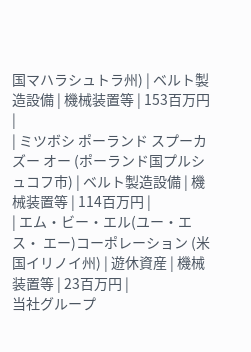国マハラシュトラ州) | ベルト製造設備 | 機械装置等 | 153百万円 |
| ミツボシ ポーランド スプーカ ズー オー (ポーランド国プルシュコフ市) | ベルト製造設備 | 機械装置等 | 114百万円 |
| エム・ビー・エル(ユー・エス・ エー)コーポレーション (米国イリノイ州) | 遊休資産 | 機械装置等 | 23百万円 |
当社グループ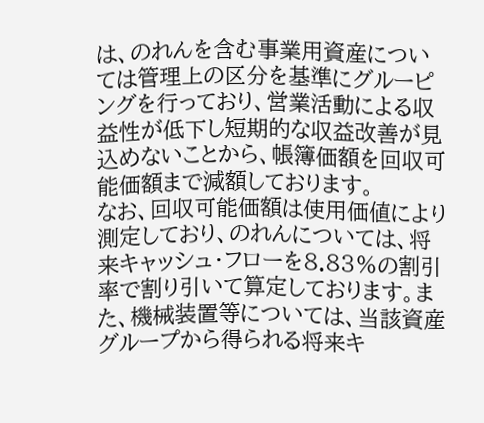は、のれんを含む事業用資産については管理上の区分を基準にグルーピングを行っており、営業活動による収益性が低下し短期的な収益改善が見込めないことから、帳簿価額を回収可能価額まで減額しております。
なお、回収可能価額は使用価値により測定しており、のれんについては、将来キャッシュ・フローを8.83%の割引率で割り引いて算定しております。また、機械装置等については、当該資産グループから得られる将来キ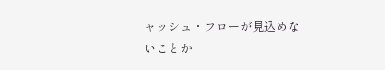ャッシュ・フローが見込めないことか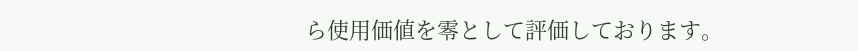ら使用価値を零として評価しております。